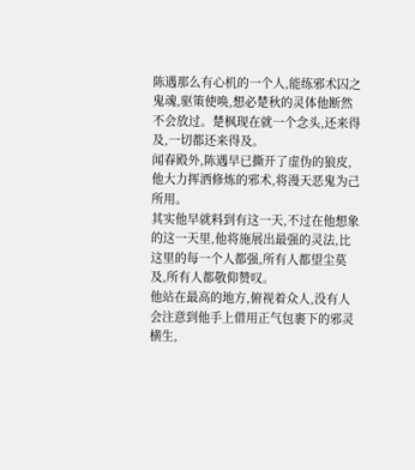陈遇那么有心机的一个人,能练邪术囚之鬼魂,驱策使唤,想必楚秋的灵体他断然不会放过。楚枫现在就一个念头,还来得及,一切都还来得及。
闻春殿外,陈遇早已撕开了虚伪的狼皮,他大力挥洒修炼的邪术,将漫天恶鬼为己所用。
其实他早就料到有这一天,不过在他想象的这一天里,他将施展出最强的灵法,比这里的每一个人都强,所有人都望尘莫及,所有人都敬仰赞叹。
他站在最高的地方,俯视着众人,没有人会注意到他手上借用正气包裹下的邪灵横生,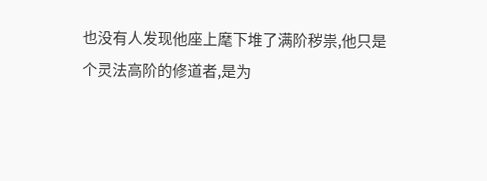也没有人发现他座上麾下堆了满阶秽祟,他只是个灵法高阶的修道者,是为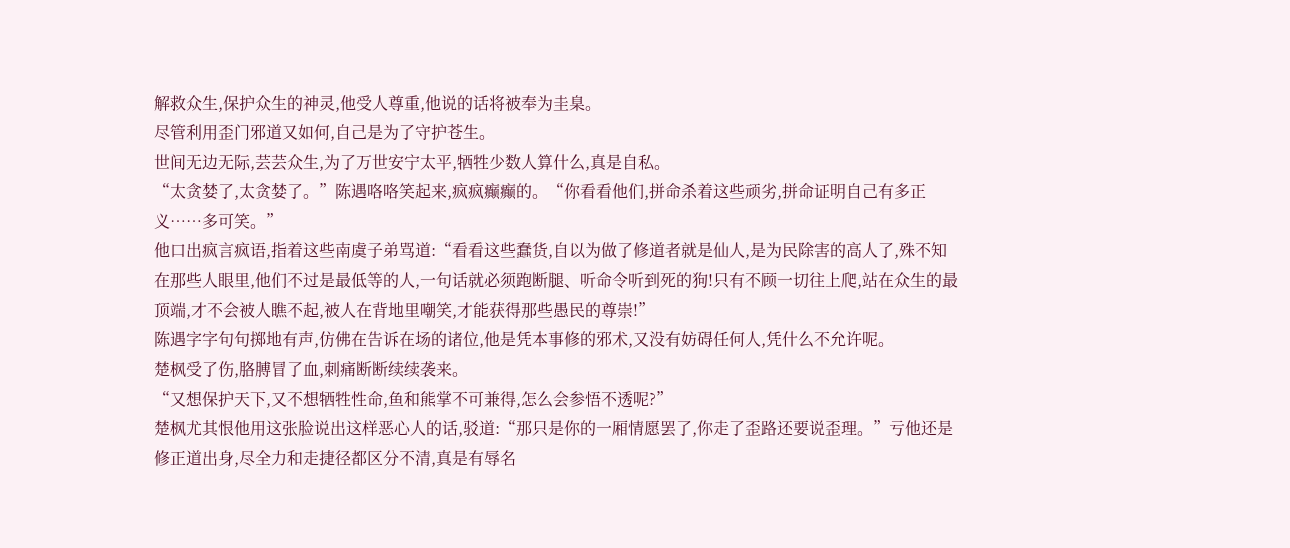解救众生,保护众生的神灵,他受人尊重,他说的话将被奉为圭臬。
尽管利用歪门邪道又如何,自己是为了守护苍生。
世间无边无际,芸芸众生,为了万世安宁太平,牺牲少数人算什么,真是自私。
“太贪婪了,太贪婪了。”陈遇咯咯笑起来,疯疯癫癫的。“你看看他们,拼命杀着这些顽劣,拼命证明自己有多正义……多可笑。”
他口出疯言疯语,指着这些南虞子弟骂道:“看看这些蠢货,自以为做了修道者就是仙人,是为民除害的高人了,殊不知在那些人眼里,他们不过是最低等的人,一句话就必须跑断腿、听命令听到死的狗!只有不顾一切往上爬,站在众生的最顶端,才不会被人瞧不起,被人在背地里嘲笑,才能获得那些愚民的尊崇!”
陈遇字字句句掷地有声,仿佛在告诉在场的诸位,他是凭本事修的邪术,又没有妨碍任何人,凭什么不允许呢。
楚枫受了伤,胳膊冒了血,刺痛断断续续袭来。
“又想保护天下,又不想牺牲性命,鱼和熊掌不可兼得,怎么会参悟不透呢?”
楚枫尤其恨他用这张脸说出这样恶心人的话,驳道:“那只是你的一厢情愿罢了,你走了歪路还要说歪理。”亏他还是修正道出身,尽全力和走捷径都区分不清,真是有辱名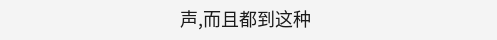声,而且都到这种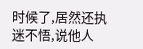时候了,居然还执迷不悟,说他人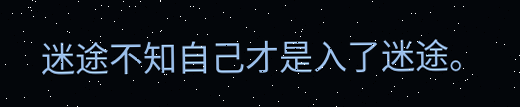迷途不知自己才是入了迷途。